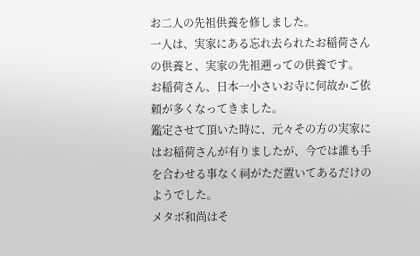お二人の先祖供養を修しました。
一人は、実家にある忘れ去られたお稲荷さんの供養と、実家の先祖遡っての供養です。
お稲荷さん、日本一小さいお寺に何故かご依頼が多くなってきました。
鑑定させて頂いた時に、元々その方の実家にはお稲荷さんが有りましたが、今では誰も手を合わせる事なく祠がただ置いてあるだけのようでした。
メタボ和尚はそ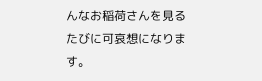んなお稲荷さんを見るたびに可哀想になります。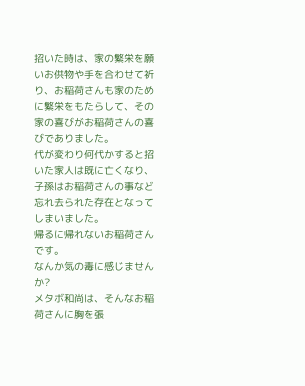招いた時は、家の繁栄を願いお供物や手を合わせて祈り、お稲荷さんも家のために繁栄をもたらして、その家の喜びがお稲荷さんの喜びでありました。
代が変わり何代かすると招いた家人は既に亡くなり、子孫はお稲荷さんの事など忘れ去られた存在となってしまいました。
帰るに帰れないお稲荷さんです。
なんか気の毒に感じませんか?
メタボ和尚は、そんなお稲荷さんに胸を張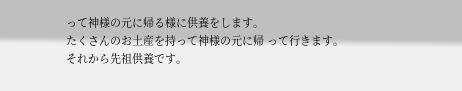って神様の元に帰る様に供養をします。
たくさんのお土産を持って神様の元に帰 って行きます。
それから先祖供養です。